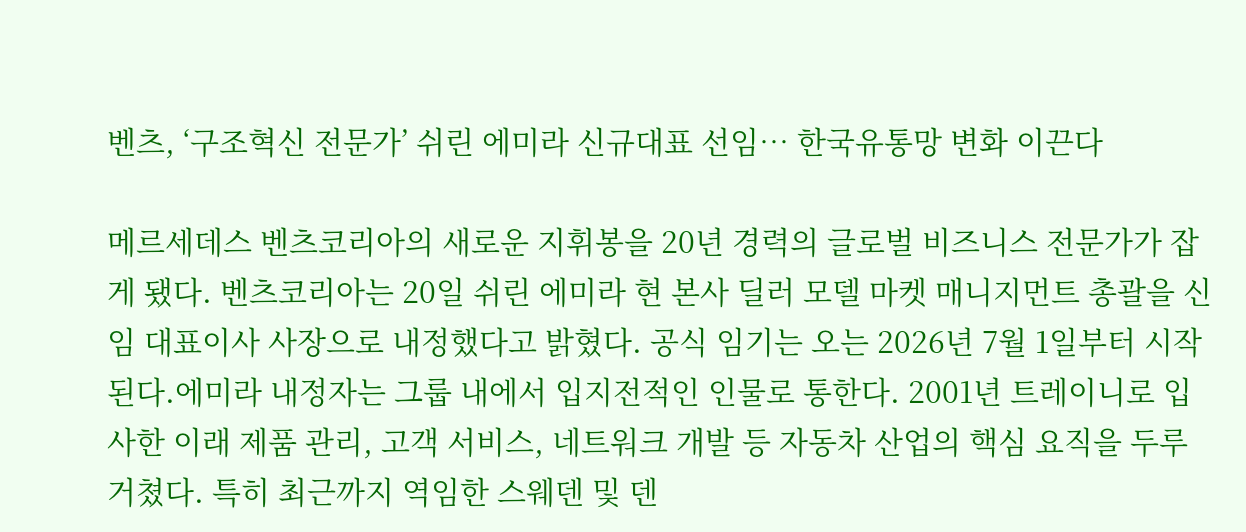벤츠, ‘구조혁신 전문가’ 쉬린 에미라 신규대표 선임… 한국유통망 변화 이끈다

메르세데스 벤츠코리아의 새로운 지휘봉을 20년 경력의 글로벌 비즈니스 전문가가 잡게 됐다. 벤츠코리아는 20일 쉬린 에미라 현 본사 딜러 모델 마켓 매니지먼트 총괄을 신임 대표이사 사장으로 내정했다고 밝혔다. 공식 임기는 오는 2026년 7월 1일부터 시작된다.에미라 내정자는 그룹 내에서 입지전적인 인물로 통한다. 2001년 트레이니로 입사한 이래 제품 관리, 고객 서비스, 네트워크 개발 등 자동차 산업의 핵심 요직을 두루 거쳤다. 특히 최근까지 역임한 스웨덴 및 덴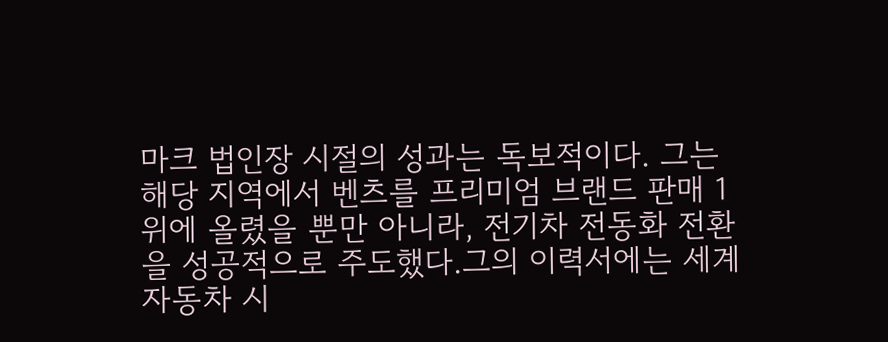마크 법인장 시절의 성과는 독보적이다. 그는 해당 지역에서 벤츠를 프리미엄 브랜드 판매 1위에 올렸을 뿐만 아니라, 전기차 전동화 전환을 성공적으로 주도했다.그의 이력서에는 세계 자동차 시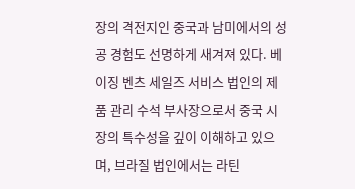장의 격전지인 중국과 남미에서의 성공 경험도 선명하게 새겨져 있다. 베이징 벤츠 세일즈 서비스 법인의 제품 관리 수석 부사장으로서 중국 시장의 특수성을 깊이 이해하고 있으며, 브라질 법인에서는 라틴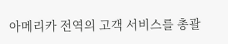아메리카 전역의 고객 서비스를 총괄